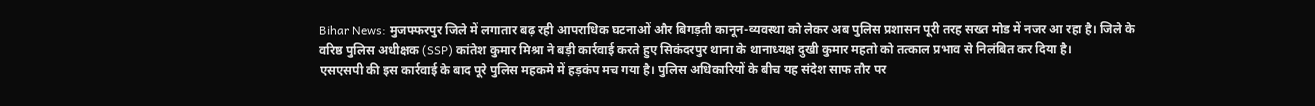Bihar News: मुजफ्फरपुर जिले में लगातार बढ़ रही आपराधिक घटनाओं और बिगड़ती कानून-व्यवस्था को लेकर अब पुलिस प्रशासन पूरी तरह सख्त मोड में नजर आ रहा है। जिले के वरिष्ठ पुलिस अधीक्षक (SSP) कांतेश कुमार मिश्रा ने बड़ी कार्रवाई करते हुए सिकंदरपुर थाना के थानाध्यक्ष दुखी कुमार महतो को तत्काल प्रभाव से निलंबित कर दिया है।
एसएसपी की इस कार्रवाई के बाद पूरे पुलिस महकमे में हड़कंप मच गया है। पुलिस अधिकारियों के बीच यह संदेश साफ तौर पर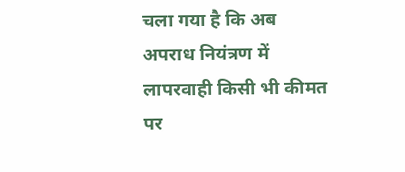चला गया है कि अब अपराध नियंत्रण में लापरवाही किसी भी कीमत पर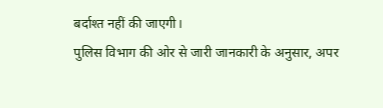बर्दाश्त नहीं की जाएगी।
पुलिस विभाग की ओर से जारी जानकारी के अनुसार, अपर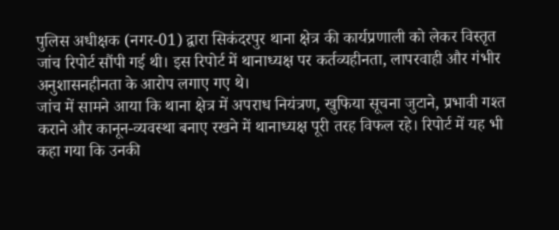पुलिस अधीक्षक (नगर-01) द्वारा सिकंदरपुर थाना क्षेत्र की कार्यप्रणाली को लेकर विस्तृत जांच रिपोर्ट सौंपी गई थी। इस रिपोर्ट में थानाध्यक्ष पर कर्तव्यहीनता, लापरवाही और गंभीर अनुशासनहीनता के आरोप लगाए गए थे।
जांच में सामने आया कि थाना क्षेत्र में अपराध नियंत्रण, खुफिया सूचना जुटाने, प्रभावी गश्त कराने और कानून-व्यवस्था बनाए रखने में थानाध्यक्ष पूरी तरह विफल रहे। रिपोर्ट में यह भी कहा गया कि उनकी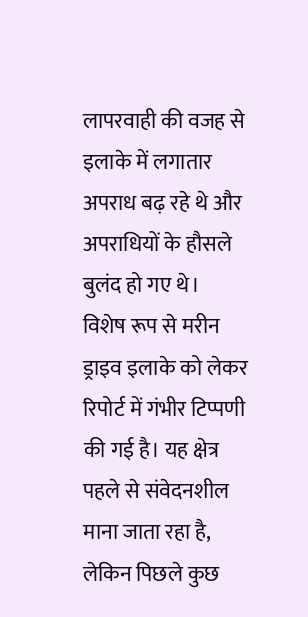लापरवाही की वजह से इलाके में लगातार अपराध बढ़ रहे थे और अपराधियों के हौसले बुलंद हो गए थे।
विशेष रूप से मरीन ड्राइव इलाके को लेकर रिपोर्ट में गंभीर टिप्पणी की गई है। यह क्षेत्र पहले से संवेदनशील माना जाता रहा है, लेकिन पिछले कुछ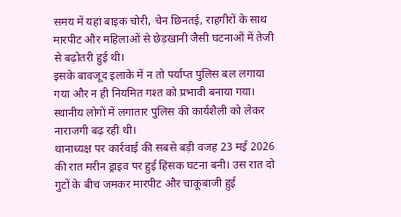समय में यहां बाइक चोरी, चेन छिनतई, राहगीरों के साथ मारपीट और महिलाओं से छेड़खानी जैसी घटनाओं में तेजी से बढ़ोतरी हुई थी।
इसके बावजूद इलाके में न तो पर्याप्त पुलिस बल लगाया गया और न ही नियमित गश्त को प्रभावी बनाया गया। स्थानीय लोगों में लगातार पुलिस की कार्यशैली को लेकर नाराजगी बढ़ रही थी।
थानाध्यक्ष पर कार्रवाई की सबसे बड़ी वजह 23 मई 2026 की रात मरीन ड्राइव पर हुई हिंसक घटना बनी। उस रात दो गुटों के बीच जमकर मारपीट और चाकूबाजी हुई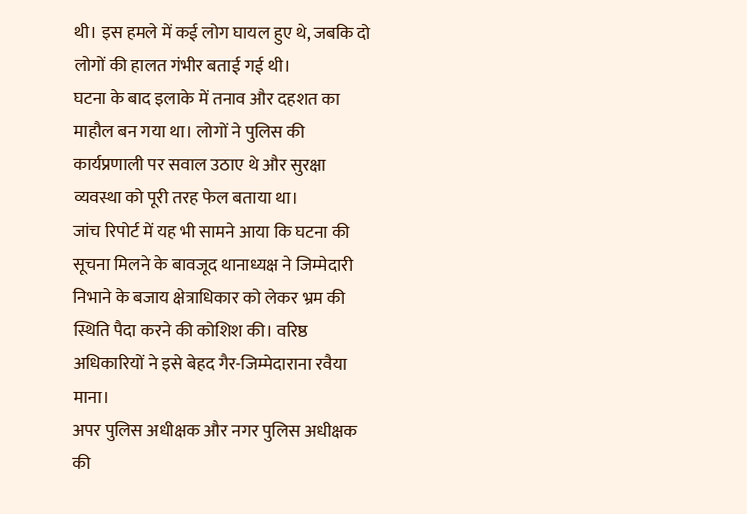थी। इस हमले में कई लोग घायल हुए थे, जबकि दो लोगों की हालत गंभीर बताई गई थी।
घटना के बाद इलाके में तनाव और दहशत का माहौल बन गया था। लोगों ने पुलिस की कार्यप्रणाली पर सवाल उठाए थे और सुरक्षा व्यवस्था को पूरी तरह फेल बताया था।
जांच रिपोर्ट में यह भी सामने आया कि घटना की सूचना मिलने के बावजूद थानाध्यक्ष ने जिम्मेदारी निभाने के बजाय क्षेत्राधिकार को लेकर भ्रम की स्थिति पैदा करने की कोशिश की। वरिष्ठ अधिकारियों ने इसे बेहद गैर-जिम्मेदाराना रवैया माना।
अपर पुलिस अधीक्षक और नगर पुलिस अधीक्षक की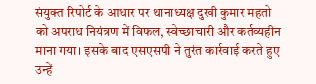संयुक्त रिपोर्ट के आधार पर थानाध्यक्ष दुखी कुमार महतो को अपराध नियंत्रण में विफल, स्वेच्छाचारी और कर्तव्यहीन माना गया। इसके बाद एसएसपी ने तुरंत कार्रवाई करते हुए उन्हें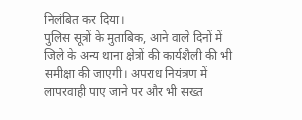निलंबित कर दिया।
पुलिस सूत्रों के मुताबिक, आने वाले दिनों में जिले के अन्य थाना क्षेत्रों की कार्यशैली की भी समीक्षा की जाएगी। अपराध नियंत्रण में लापरवाही पाए जाने पर और भी सख्त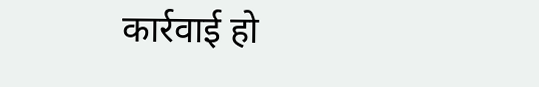कार्रवाई हो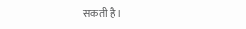सकती है।